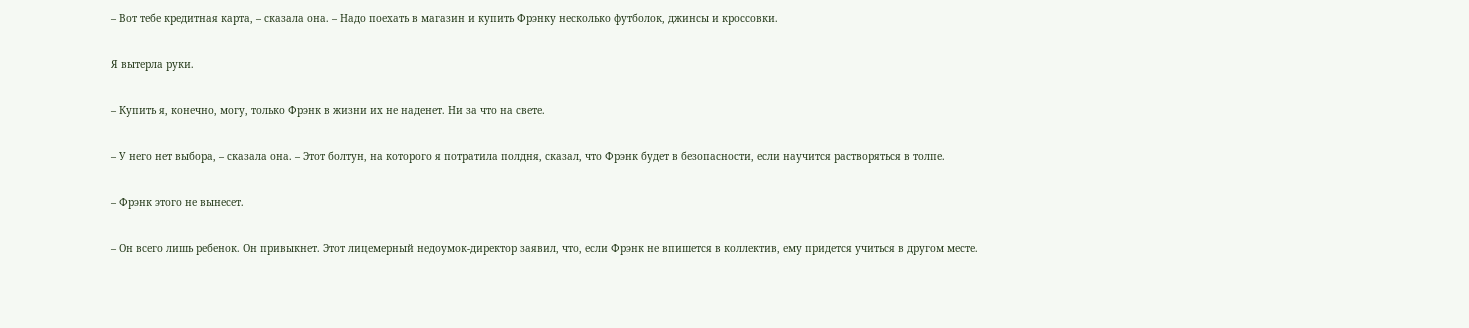– Вот тебе кредитная карта, – сказала она. – Надо поехать в магазин и купить Фрэнку несколько футболок, джинсы и кроссовки.

Я вытерла руки.

– Купить я, конечно, могу, только Фрэнк в жизни их не наденет. Ни за что на свете.

– У него нет выбора, – сказала она. – Этот болтун, на которого я потратила полдня, сказал, что Фрэнк будет в безопасности, если научится растворяться в толпе.

– Фрэнк этого не вынесет.

– Он всего лишь ребенок. Он привыкнет. Этот лицемерный недоумок-директор заявил, что, если Фрэнк не впишется в коллектив, ему придется учиться в другом месте.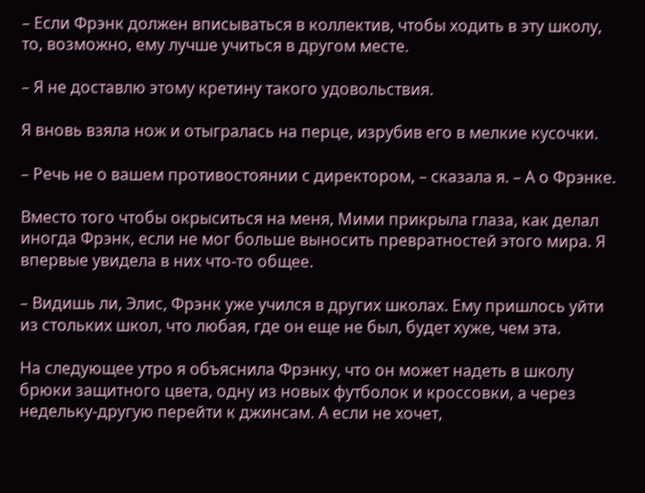– Если Фрэнк должен вписываться в коллектив, чтобы ходить в эту школу, то, возможно, ему лучше учиться в другом месте.

– Я не доставлю этому кретину такого удовольствия.

Я вновь взяла нож и отыгралась на перце, изрубив его в мелкие кусочки.

– Речь не о вашем противостоянии с директором, – сказала я. – А о Фрэнке.

Вместо того чтобы окрыситься на меня, Мими прикрыла глаза, как делал иногда Фрэнк, если не мог больше выносить превратностей этого мира. Я впервые увидела в них что-то общее.

– Видишь ли, Элис, Фрэнк уже учился в других школах. Ему пришлось уйти из стольких школ, что любая, где он еще не был, будет хуже, чем эта.

На следующее утро я объяснила Фрэнку, что он может надеть в школу брюки защитного цвета, одну из новых футболок и кроссовки, а через недельку-другую перейти к джинсам. А если не хочет,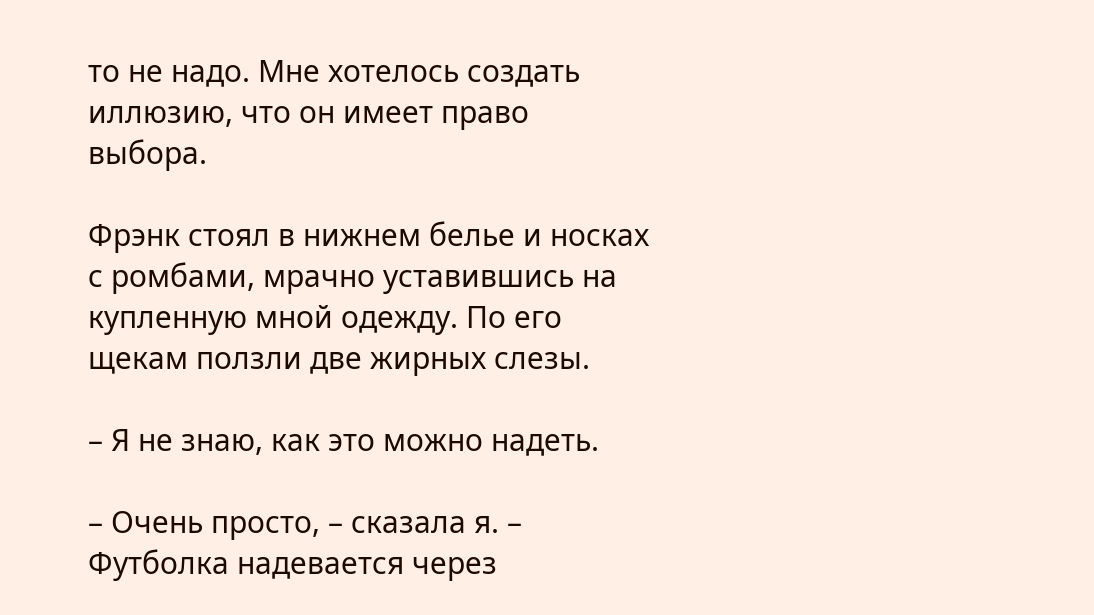то не надо. Мне хотелось создать иллюзию, что он имеет право выбора.

Фрэнк стоял в нижнем белье и носках с ромбами, мрачно уставившись на купленную мной одежду. По его щекам ползли две жирных слезы.

– Я не знаю, как это можно надеть.

– Очень просто, – сказала я. – Футболка надевается через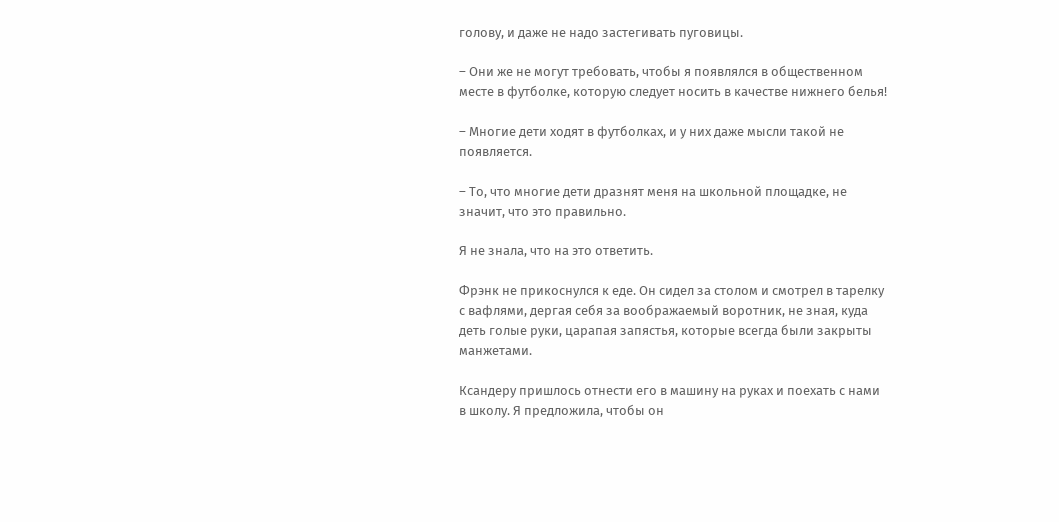голову, и даже не надо застегивать пуговицы.

– Они же не могут требовать, чтобы я появлялся в общественном месте в футболке, которую следует носить в качестве нижнего белья!

– Многие дети ходят в футболках, и у них даже мысли такой не появляется.

– То, что многие дети дразнят меня на школьной площадке, не значит, что это правильно.

Я не знала, что на это ответить.

Фрэнк не прикоснулся к еде. Он сидел за столом и смотрел в тарелку с вафлями, дергая себя за воображаемый воротник, не зная, куда деть голые руки, царапая запястья, которые всегда были закрыты манжетами.

Ксандеру пришлось отнести его в машину на руках и поехать с нами в школу. Я предложила, чтобы он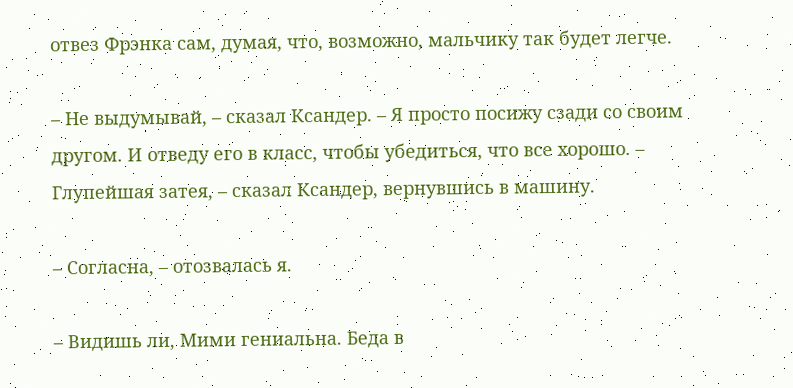отвез Фрэнка сам, думая, что, возможно, мальчику так будет легче.

– Не выдумывай, – сказал Ксандер. – Я просто посижу сзади со своим другом. И отведу его в класс, чтобы убедиться, что все хорошо. – Глупейшая затея, – сказал Ксандер, вернувшись в машину.

– Согласна, – отозвалась я.

– Видишь ли, Мими гениальна. Беда в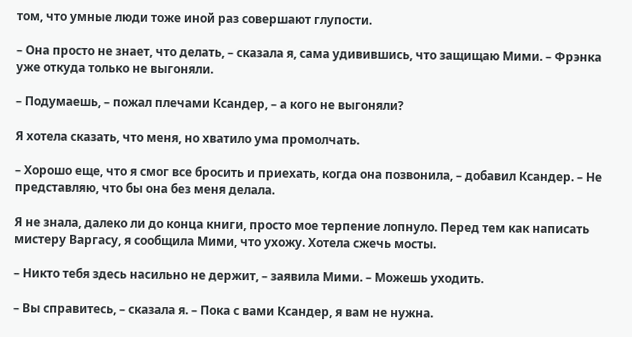том, что умные люди тоже иной раз совершают глупости.

– Она просто не знает, что делать, – сказала я, сама удивившись, что защищаю Мими. – Фрэнка уже откуда только не выгоняли.

– Подумаешь, – пожал плечами Ксандер, – а кого не выгоняли?

Я хотела сказать, что меня, но хватило ума промолчать.

– Хорошо еще, что я смог все бросить и приехать, когда она позвонила, – добавил Ксандер. – Не представляю, что бы она без меня делала.

Я не знала, далеко ли до конца книги, просто мое терпение лопнуло. Перед тем как написать мистеру Варгасу, я сообщила Мими, что ухожу. Хотела сжечь мосты.

– Никто тебя здесь насильно не держит, – заявила Мими. – Можешь уходить.

– Вы справитесь, – сказала я. – Пока с вами Ксандер, я вам не нужна.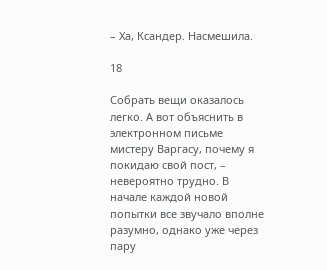– Ха, Ксандер. Насмешила.

18

Собрать вещи оказалось легко. А вот объяснить в электронном письме мистеру Варгасу, почему я покидаю свой пост, – невероятно трудно. В начале каждой новой попытки все звучало вполне разумно, однако уже через пару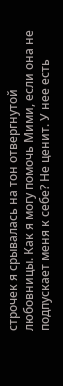строчек я срывалась на тон отвергнутой любовницы. Как я могу помочь Мими, если она не подпускает меня к себе? Не ценит. У нее есть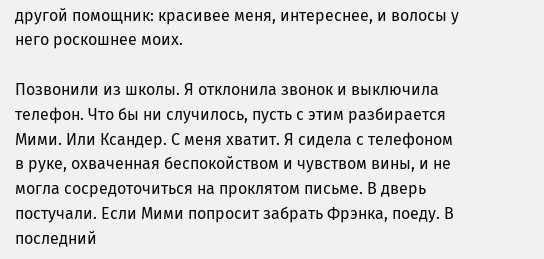другой помощник: красивее меня, интереснее, и волосы у него роскошнее моих.

Позвонили из школы. Я отклонила звонок и выключила телефон. Что бы ни случилось, пусть с этим разбирается Мими. Или Ксандер. С меня хватит. Я сидела с телефоном в руке, охваченная беспокойством и чувством вины, и не могла сосредоточиться на проклятом письме. В дверь постучали. Если Мими попросит забрать Фрэнка, поеду. В последний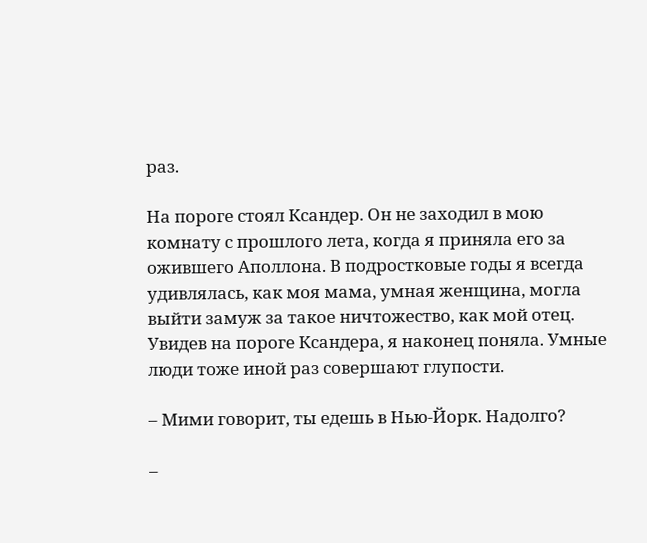раз.

На пороге стоял Ксандер. Он не заходил в мою комнату с прошлого лета, когда я приняла его за ожившего Аполлона. В подростковые годы я всегда удивлялась, как моя мама, умная женщина, могла выйти замуж за такое ничтожество, как мой отец. Увидев на пороге Ксандера, я наконец поняла. Умные люди тоже иной раз совершают глупости.

– Мими говорит, ты едешь в Нью-Йорк. Надолго?

–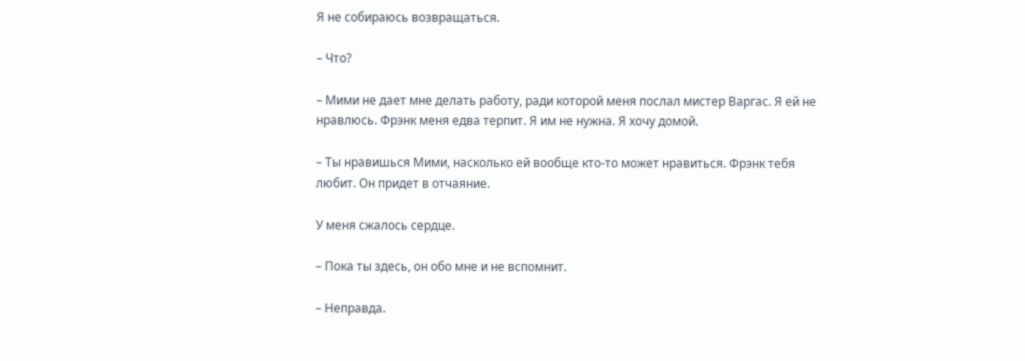Я не собираюсь возвращаться.

– Что?

– Мими не дает мне делать работу, ради которой меня послал мистер Варгас. Я ей не нравлюсь. Фрэнк меня едва терпит. Я им не нужна. Я хочу домой.

– Ты нравишься Мими, насколько ей вообще кто-то может нравиться. Фрэнк тебя любит. Он придет в отчаяние.

У меня сжалось сердце.

– Пока ты здесь, он обо мне и не вспомнит.

– Неправда.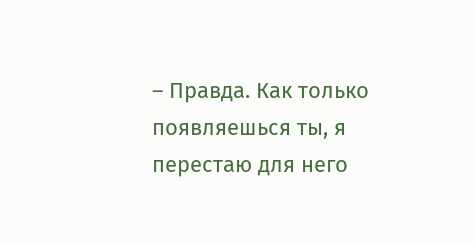– Правда. Как только появляешься ты, я перестаю для него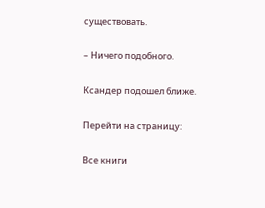существовать.

– Ничего подобного.

Ксандер подошел ближе.

Перейти на страницу:

Все книги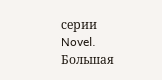серии Novel. Большая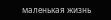маленькая жизнь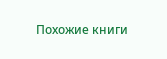Похожие книги